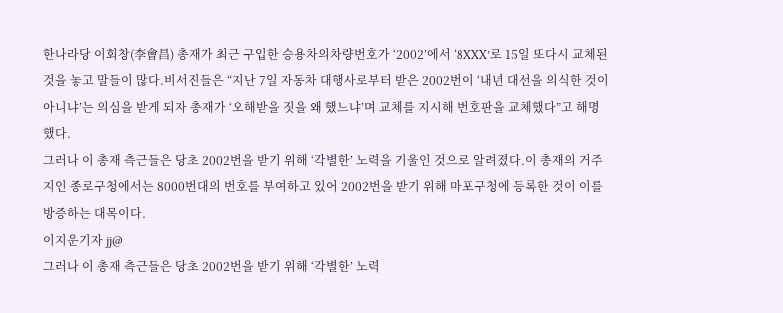한나라당 이회창(李會昌) 총재가 최근 구입한 승용차의차량번호가 ‘2002’에서 ‘8XXX’로 15일 또다시 교체된것을 놓고 말들이 많다.비서진들은 “지난 7일 자동차 대행사로부터 받은 2002번이 ‘내년 대선을 의식한 것이 아니냐’는 의심을 받게 되자 총재가 ‘오해받을 짓을 왜 했느냐’며 교체를 지시해 번호판을 교체했다”고 해명했다.
그러나 이 총재 측근들은 당초 2002번을 받기 위해 ‘각별한’ 노력을 기울인 것으로 알려졌다.이 총재의 거주지인 종로구청에서는 8000번대의 번호를 부여하고 있어 2002번을 받기 위해 마포구청에 등록한 것이 이를 방증하는 대목이다.
이지운기자 jj@
그러나 이 총재 측근들은 당초 2002번을 받기 위해 ‘각별한’ 노력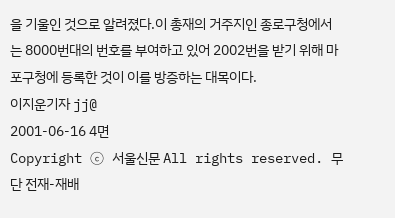을 기울인 것으로 알려졌다.이 총재의 거주지인 종로구청에서는 8000번대의 번호를 부여하고 있어 2002번을 받기 위해 마포구청에 등록한 것이 이를 방증하는 대목이다.
이지운기자 jj@
2001-06-16 4면
Copyright ⓒ 서울신문 All rights reserved. 무단 전재-재배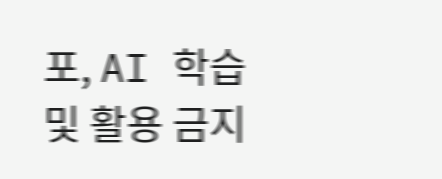포, AI 학습 및 활용 금지